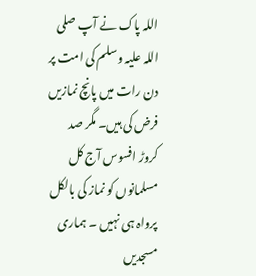اللہ پاک نے آپ صلی اللہ علیہ وسلم کی امت پر دن رات میں پانچ نمازیں فرض کی ہیں۔ مگر صد کروڑ افسوس آج کل مسلمانوں کو نماز کی بالکل پرواہ ہی نہیں ۔ ہماری مسجدیں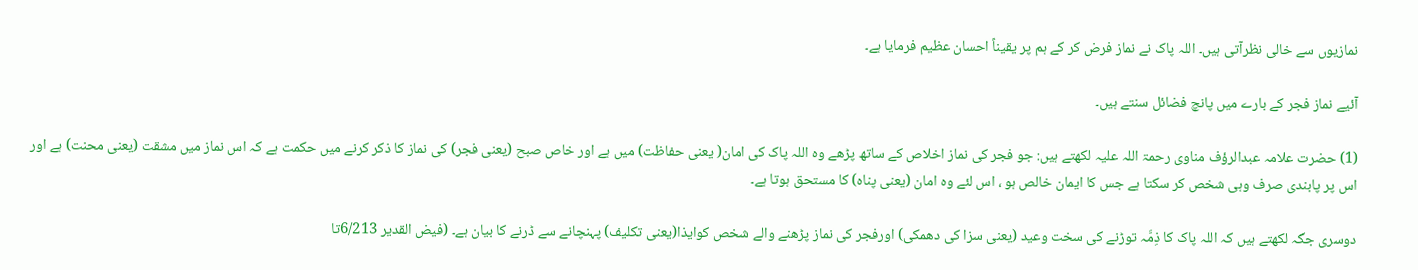نمازیوں سے خالی نظرآتی ہیں۔ اللہ پاک نے نماز فرض کر کے ہم پر یقیناً احسان عظیم فرمایا ہے۔

آئیے نماز فجر کے بارے میں پانچ فضائل سنتے ہیں۔

(1) حضرت علامہ عبدالرؤف مناوی رحمۃ اللہ علیہ لکھتے ہیں: جو فجر کی نماز اخلاص کے ساتھ پڑھے وہ اللہ پاک کی امان( یعنی حفاظت) میں ہے اور خاص صبح (یعنی فجر) کی نماز کا ذکر کرنے میں حکمت ہے کہ اس نماز میں مشقت (یعنی محنت) ہے اور اس پر پابندی صرف وہی شخص کر سکتا ہے جس کا ایمان خالص ہو ، اس لئے وہ امان (یعنی پناہ) کا مستحق ہوتا ہے۔

دوسری جگہ لکھتے ہیں کہ اللہ پاک کا ذِمَّہ توڑنے کی سخت وعید (یعنی سزا کی دھمکی) اورفجر کی نماز پڑھنے والے شخص کوایذا(یعنی تکلیف) پہنچانے سے ڈرنے کا بیان ہے۔ (فیض القدیر 6/213تا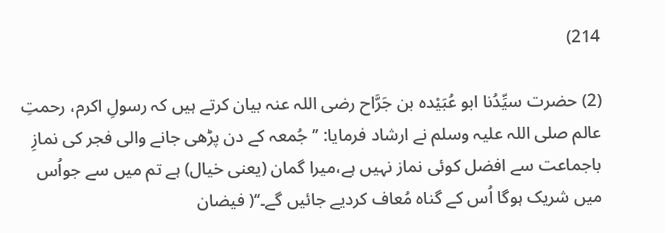214)

(2) حضرت سیِّدُنا ابو عُبَیْدہ بن جَرَّاح رضی اللہ عنہ بیان کرتے ہیں کہ رسولِ اکرم، رحمتِ عالم صلی اللہ علیہ وسلم نے ارشاد فرمایا: ’’جُمعہ کے دن پڑھی جانے والی فجر کی نمازِ باجماعت سے افضل کوئی نماز نہیں ہے،میرا گمان (یعنی خیال) ہے تم میں سے جواُس میں شریک ہوگا اُس کے گناہ مُعاف کردیے جائیں گے۔‘‘( فیضان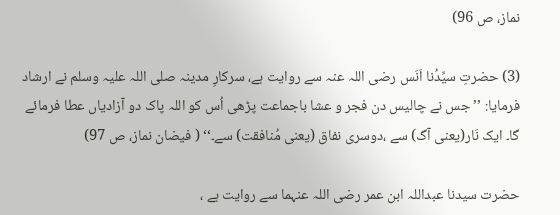نماز، ص 96)

(3) حضرتِ سیِّدُنا اَنَس رضی اللہ عنہ سے روایت ہے، سرکارِ مدینہ صلی اللہ علیہ وسلم نے ارشاد فرمایا: ’’ جس نے چالیس دن فجر و عشا باجماعت پڑھی اُس کو اللہ پاک دو آزادیاں عطا فرمائے گا۔ ایک نَار(یعنی آگ) سے ،دوسری نفاق (یعنی مُنافقت) سے۔‘‘ ( فیضان نماز، ص 97)

حضرت سیدنا عبداللہ ابن عمر رضی اللہ عنہما سے روایت ہے ،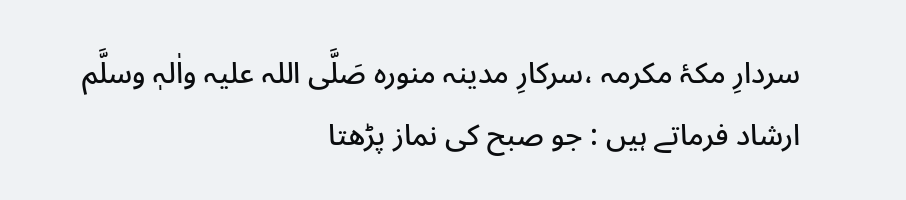سردارِ مکۂ مکرمہ ،سرکارِ مدینہ منورہ صَلَّی اللہ علیہ واٰلہٖ وسلَّم ارشاد فرماتے ہیں : جو صبح کی نماز پڑھتا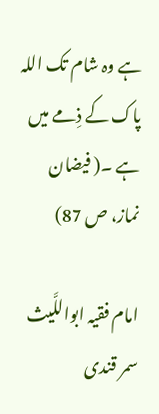ہے وہ شام تک اللہ پاک کے ذِمے میں ہے ۔( فیضان نماز، ص 87)

امام فقیہ ابواللَّیث سمر قندی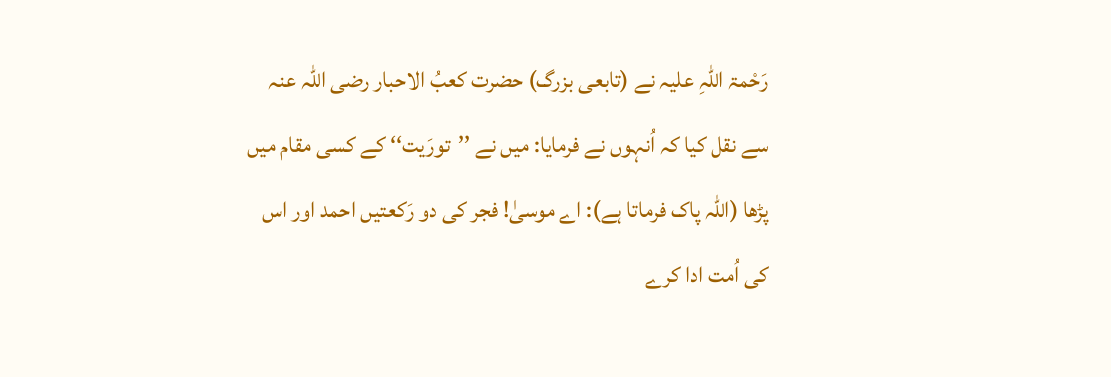رَحْمۃ اللہِ علیہ نے (تابعی بزرگ) حضرت کعبُ الاحبار رضی اللہ عنہ سے نقل کیا کہ اُنہوں نے فرمایا: میں نے ’’تورَیت‘‘ کے کسی مقام میں پڑھا (اللہ پاک فرماتا ہے): اے موسیٰ! فجر کی دو رَکعتیں احمد اور اس کی اُمت ادا کرے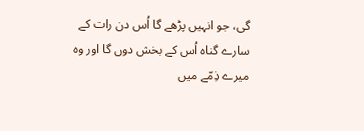گی، جو انہیں پڑھے گا اُس دن رات کے سارے گناہ اُس کے بخش دوں گا اور وہ میرے ذِمّے میں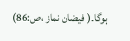ہوگا۔( فیضان نماز ،ص:86)